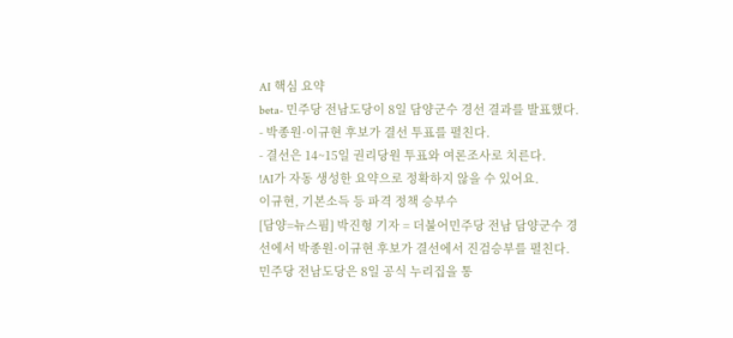AI 핵심 요약
beta- 민주당 전남도당이 8일 담양군수 경선 결과를 발표했다.
- 박종원·이규현 후보가 결선 투표를 펼친다.
- 결선은 14~15일 권리당원 투표와 여론조사로 치른다.
!AI가 자동 생성한 요약으로 정확하지 않을 수 있어요.
이규현, 기본소득 등 파격 정책 승부수
[담양=뉴스핌] 박진형 기자 = 더불어민주당 전남 담양군수 경선에서 박종원·이규현 후보가 결선에서 진검승부를 펼친다.
민주당 전남도당은 8일 공식 누리집을 통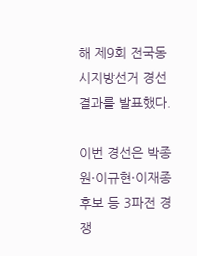해 제9회 전국동시지방선거 경선 결과를 발표했다.

이번 경선은 박종원·이규현·이재종 후보 등 3파전 경쟁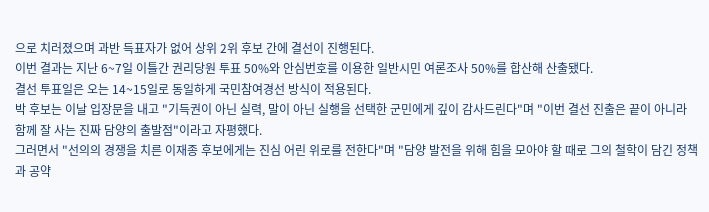으로 치러졌으며 과반 득표자가 없어 상위 2위 후보 간에 결선이 진행된다.
이번 결과는 지난 6~7일 이틀간 권리당원 투표 50%와 안심번호를 이용한 일반시민 여론조사 50%를 합산해 산출됐다.
결선 투표일은 오는 14~15일로 동일하게 국민참여경선 방식이 적용된다.
박 후보는 이날 입장문을 내고 "기득권이 아닌 실력, 말이 아닌 실행을 선택한 군민에게 깊이 감사드린다"며 "이번 결선 진출은 끝이 아니라 함께 잘 사는 진짜 담양의 출발점"이라고 자평했다.
그러면서 "선의의 경쟁을 치른 이재종 후보에게는 진심 어린 위로를 전한다"며 "담양 발전을 위해 힘을 모아야 할 때로 그의 철학이 담긴 정책과 공약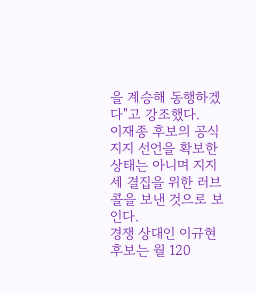을 계승해 동행하겠다"고 강조했다.
이재종 후보의 공식 지지 선언을 확보한 상태는 아니며 지지세 결집을 위한 러브콜을 보낸 것으로 보인다.
경쟁 상대인 이규현 후보는 월 120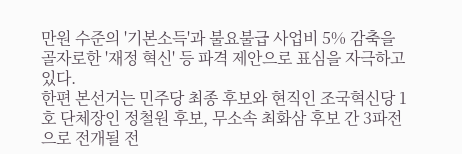만원 수준의 '기본소득'과 불요불급 사업비 5% 감축을 골자로한 '재정 혁신' 등 파격 제안으로 표심을 자극하고 있다.
한편 본선거는 민주당 최종 후보와 현직인 조국혁신당 1호 단체장인 정철원 후보, 무소속 최화삼 후보 간 3파전으로 전개될 전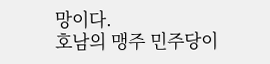망이다.
호남의 맹주 민주당이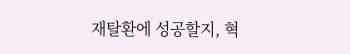재탈환에 성공할지, 혁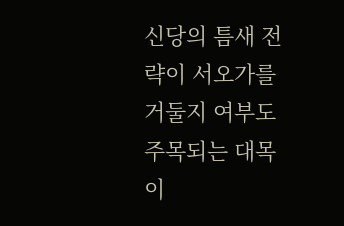신당의 틈새 전략이 서오가를 거둘지 여부도 주목되는 대목이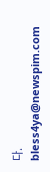다.
bless4ya@newspim.com